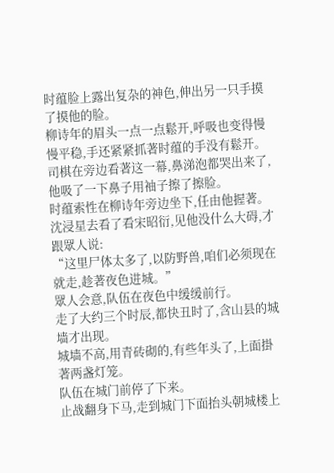时蕴脸上露出复杂的神色,伸出另一只手摸了摸他的脸。
柳诗年的眉头一点一点鬆开,呼吸也变得慢慢平稳,手还紧紧抓著时蕴的手没有鬆开。
司棋在旁边看著这一幕,鼻涕泡都哭出来了,他吸了一下鼻子用袖子擦了擦脸。
时蕴索性在柳诗年旁边坐下,任由他握著。
沈浸星去看了看宋昭衍,见他没什么大碍,才跟眾人说:
“这里尸体太多了,以防野兽,咱们必须现在就走,趁著夜色进城。”
眾人会意,队伍在夜色中缓缓前行。
走了大约三个时辰,都快丑时了,含山县的城墙才出现。
城墙不高,用青砖砌的,有些年头了,上面掛著两盏灯笼。
队伍在城门前停了下来。
止战翻身下马,走到城门下面抬头朝城楼上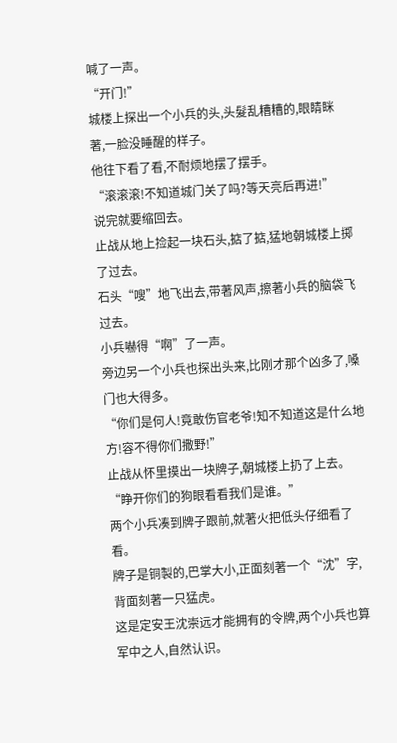喊了一声。
“开门!”
城楼上探出一个小兵的头,头髮乱糟糟的,眼睛眯著,一脸没睡醒的样子。
他往下看了看,不耐烦地摆了摆手。
“滚滚滚!不知道城门关了吗?等天亮后再进!”
说完就要缩回去。
止战从地上捡起一块石头,掂了掂,猛地朝城楼上掷了过去。
石头“嗖”地飞出去,带著风声,擦著小兵的脑袋飞过去。
小兵嚇得“啊”了一声。
旁边另一个小兵也探出头来,比刚才那个凶多了,嗓门也大得多。
“你们是何人!竟敢伤官老爷!知不知道这是什么地方!容不得你们撒野!”
止战从怀里摸出一块牌子,朝城楼上扔了上去。
“睁开你们的狗眼看看我们是谁。”
两个小兵凑到牌子跟前,就著火把低头仔细看了看。
牌子是铜製的,巴掌大小,正面刻著一个“沈”字,背面刻著一只猛虎。
这是定安王沈崇远才能拥有的令牌,两个小兵也算军中之人,自然认识。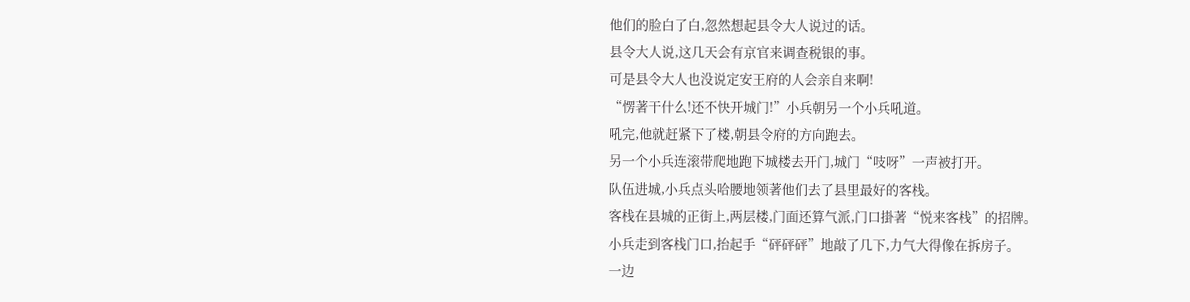他们的脸白了白,忽然想起县令大人说过的话。
县令大人说,这几天会有京官来调查税银的事。
可是县令大人也没说定安王府的人会亲自来啊!
“愣著干什么!还不快开城门!”小兵朝另一个小兵吼道。
吼完,他就赶紧下了楼,朝县令府的方向跑去。
另一个小兵连滚带爬地跑下城楼去开门,城门“吱呀”一声被打开。
队伍进城,小兵点头哈腰地领著他们去了县里最好的客栈。
客栈在县城的正街上,两层楼,门面还算气派,门口掛著“悦来客栈”的招牌。
小兵走到客栈门口,抬起手“砰砰砰”地敲了几下,力气大得像在拆房子。
一边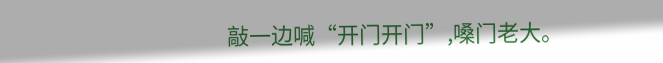敲一边喊“开门开门”,嗓门老大。